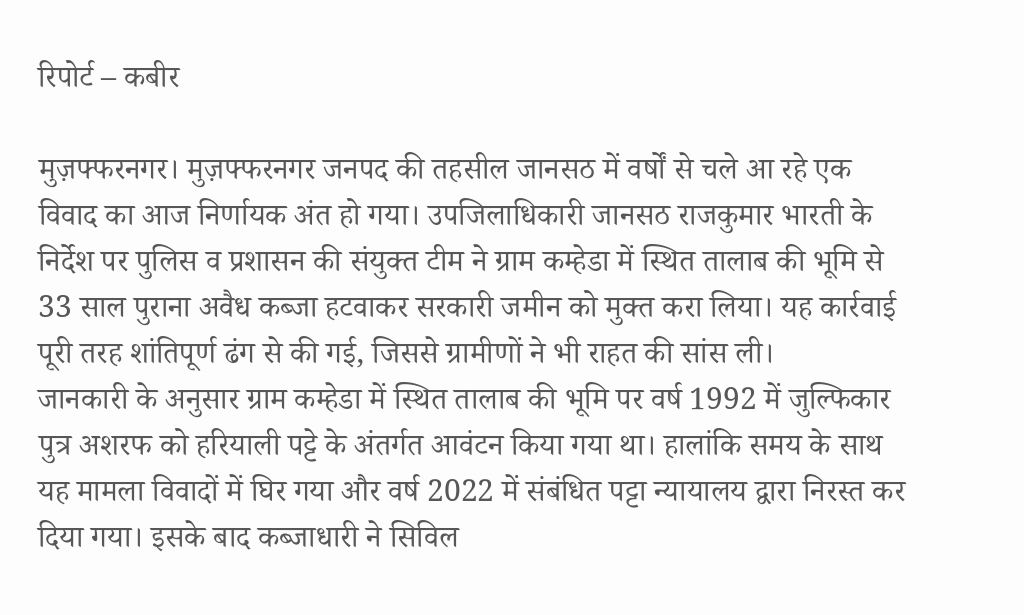रिपोर्ट – कबीर

मुज़फ्फरनगर। मुज़फ्फरनगर जनपद की तहसील जानसठ में वर्षों से चले आ रहे एक विवाद का आज निर्णायक अंत हो गया। उपजिलाधिकारी जानसठ राजकुमार भारती के निर्देश पर पुलिस व प्रशासन की संयुक्त टीम ने ग्राम कम्हेडा में स्थित तालाब की भूमि से 33 साल पुराना अवैध कब्जा हटवाकर सरकारी जमीन को मुक्त करा लिया। यह कार्रवाई पूरी तरह शांतिपूर्ण ढंग से की गई, जिससे ग्रामीणों ने भी राहत की सांस ली।
जानकारी के अनुसार ग्राम कम्हेडा में स्थित तालाब की भूमि पर वर्ष 1992 में जुल्फिकार पुत्र अशरफ को हरियाली पट्टे के अंतर्गत आवंटन किया गया था। हालांकि समय के साथ यह मामला विवादों में घिर गया और वर्ष 2022 में संबंधित पट्टा न्यायालय द्वारा निरस्त कर दिया गया। इसके बाद कब्जाधारी ने सिविल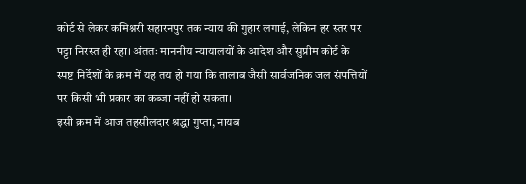कोर्ट से लेकर कमिश्नरी सहारनपुर तक न्याय की गुहार लगाई, लेकिन हर स्तर पर पट्टा निरस्त ही रहा। अंततः माननीय न्यायालयों के आदेश और सुप्रीम कोर्ट के स्पष्ट निर्देशों के क्रम में यह तय हो गया कि तालाब जैसी सार्वजनिक जल संपत्तियों पर किसी भी प्रकार का कब्जा नहीं हो सकता।
इसी क्रम में आज तहसीलदार श्रद्धा गुप्ता, नायब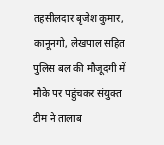तहसीलदार बृजेश कुमार, कानूनगो, लेखपाल सहित पुलिस बल की मौजूदगी में मौके पर पहुंचकर संयुक्त टीम ने तालाब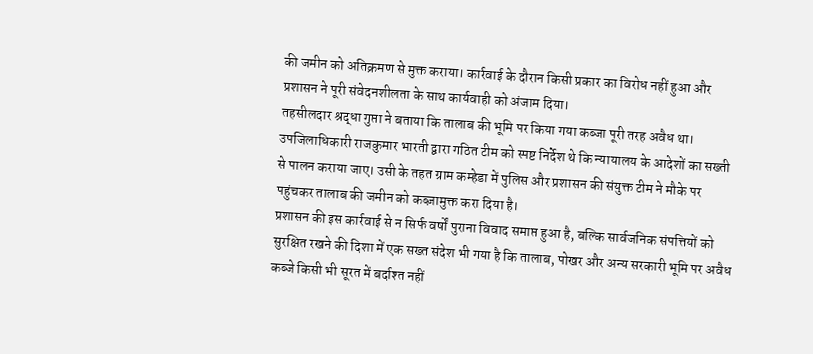की जमीन को अतिक्रमण से मुक्त कराया। कार्रवाई के दौरान किसी प्रकार का विरोध नहीं हुआ और प्रशासन ने पूरी संवेदनशीलता के साथ कार्यवाही को अंजाम दिया।
तहसीलदार श्रद्धा गुप्ता ने बताया कि तालाब की भूमि पर किया गया कब्जा पूरी तरह अवैध था। उपजिलाधिकारी राजकुमार भारती द्वारा गठित टीम को स्पष्ट निर्देश थे कि न्यायालय के आदेशों का सख्ती से पालन कराया जाए। उसी के तहत ग्राम कम्हेडा में पुलिस और प्रशासन की संयुक्त टीम ने मौके पर पहुंचकर तालाब की जमीन को कब्ज़ामुक्त करा दिया है।
प्रशासन की इस कार्रवाई से न सिर्फ वर्षों पुराना विवाद समाप्त हुआ है, बल्कि सार्वजनिक संपत्तियों को सुरक्षित रखने की दिशा में एक सख्त संदेश भी गया है कि तालाब, पोखर और अन्य सरकारी भूमि पर अवैध कब्जे किसी भी सूरत में बर्दाश्त नहीं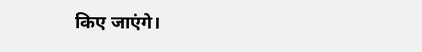किए जाएंगे।